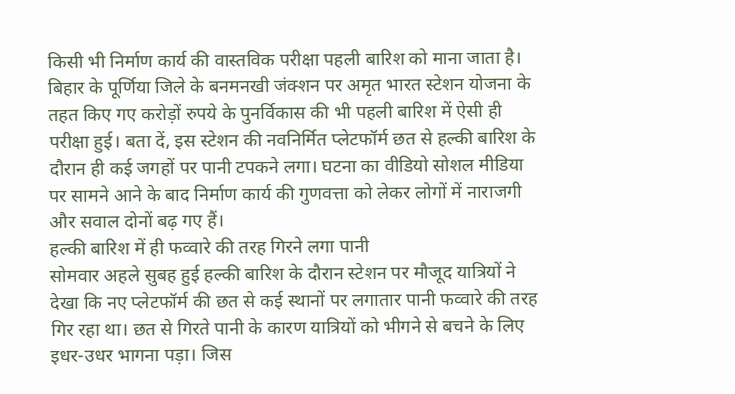किसी भी निर्माण कार्य की वास्तविक परीक्षा पहली बारिश को माना जाता है। बिहार के पूर्णिया जिले के बनमनखी जंक्शन पर अमृत भारत स्टेशन योजना के तहत किए गए करोड़ों रुपये के पुनर्विकास की भी पहली बारिश में ऐसी ही परीक्षा हुई। बता दें, इस स्टेशन की नवनिर्मित प्लेटफॉर्म छत से हल्की बारिश के दौरान ही कई जगहों पर पानी टपकने लगा। घटना का वीडियो सोशल मीडिया पर सामने आने के बाद निर्माण कार्य की गुणवत्ता को लेकर लोगों में नाराजगी और सवाल दोनों बढ़ गए हैं।
हल्की बारिश में ही फव्वारे की तरह गिरने लगा पानी
सोमवार अहले सुबह हुई हल्की बारिश के दौरान स्टेशन पर मौजूद यात्रियों ने देखा कि नए प्लेटफॉर्म की छत से कई स्थानों पर लगातार पानी फव्वारे की तरह गिर रहा था। छत से गिरते पानी के कारण यात्रियों को भीगने से बचने के लिए इधर-उधर भागना पड़ा। जिस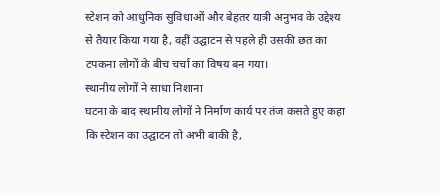स्टेशन को आधुनिक सुविधाओं और बेहतर यात्री अनुभव के उद्देश्य से तैयार किया गया है, वहीं उद्घाटन से पहले ही उसकी छत का टपकना लोगों के बीच चर्चा का विषय बन गया।
स्थानीय लोगों ने साधा निशाना
घटना के बाद स्थानीय लोगों ने निर्माण कार्य पर तंज कसते हुए कहा कि स्टेशन का उद्घाटन तो अभी बाकी है,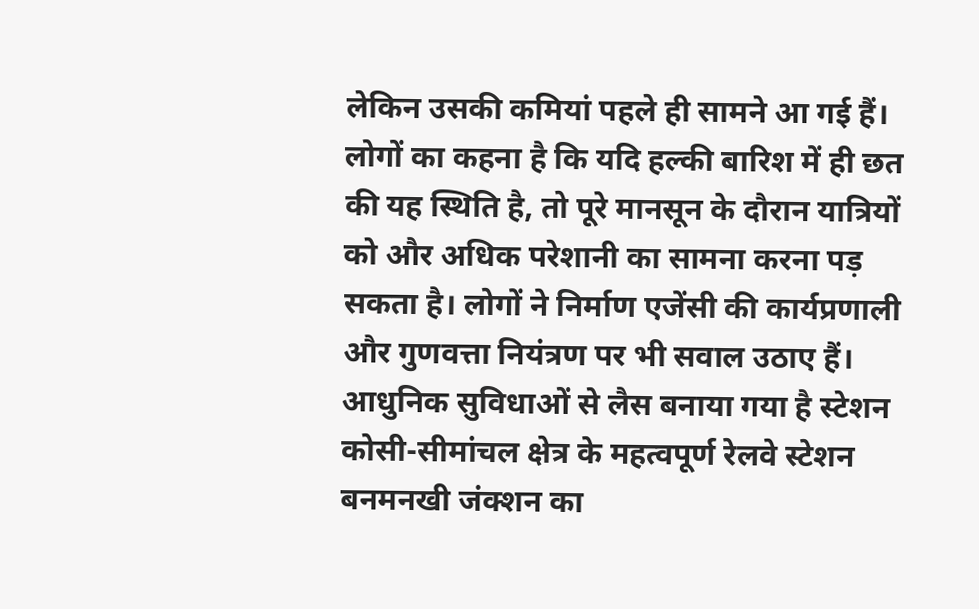लेकिन उसकी कमियां पहले ही सामने आ गई हैं। लोगों का कहना है कि यदि हल्की बारिश में ही छत की यह स्थिति है, तो पूरे मानसून के दौरान यात्रियों को और अधिक परेशानी का सामना करना पड़ सकता है। लोगों ने निर्माण एजेंसी की कार्यप्रणाली और गुणवत्ता नियंत्रण पर भी सवाल उठाए हैं।
आधुनिक सुविधाओं से लैस बनाया गया है स्टेशन
कोसी-सीमांचल क्षेत्र के महत्वपूर्ण रेलवे स्टेशन बनमनखी जंक्शन का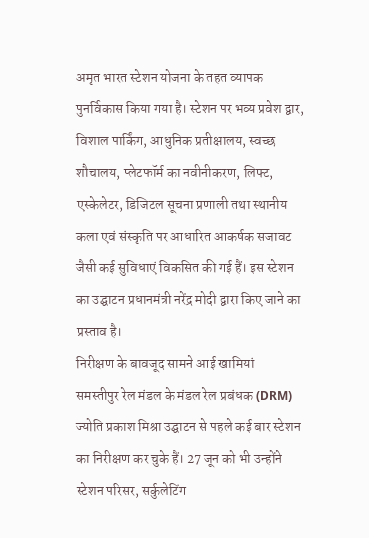अमृत भारत स्टेशन योजना के तहत व्यापक पुनर्विकास किया गया है। स्टेशन पर भव्य प्रवेश द्वार, विशाल पार्किंग, आधुनिक प्रतीक्षालय, स्वच्छ शौचालय, प्लेटफॉर्म का नवीनीकरण, लिफ्ट, एस्केलेटर, डिजिटल सूचना प्रणाली तथा स्थानीय कला एवं संस्कृति पर आधारित आकर्षक सजावट जैसी कई सुविधाएं विकसित की गई हैं। इस स्टेशन का उद्घाटन प्रधानमंत्री नरेंद्र मोदी द्वारा किए जाने का प्रस्ताव है।
निरीक्षण के बावजूद सामने आई खामियां
समस्तीपुर रेल मंडल के मंडल रेल प्रबंधक (DRM) ज्योति प्रकाश मिश्रा उद्घाटन से पहले कई बार स्टेशन का निरीक्षण कर चुके हैं। 27 जून को भी उन्होंने स्टेशन परिसर, सर्कुलेटिंग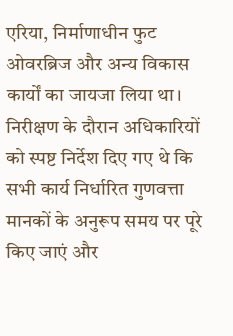एरिया, निर्माणाधीन फुट ओवरब्रिज और अन्य विकास कार्यों का जायजा लिया था। निरीक्षण के दौरान अधिकारियों को स्पष्ट निर्देश दिए गए थे कि सभी कार्य निर्धारित गुणवत्ता मानकों के अनुरूप समय पर पूरे किए जाएं और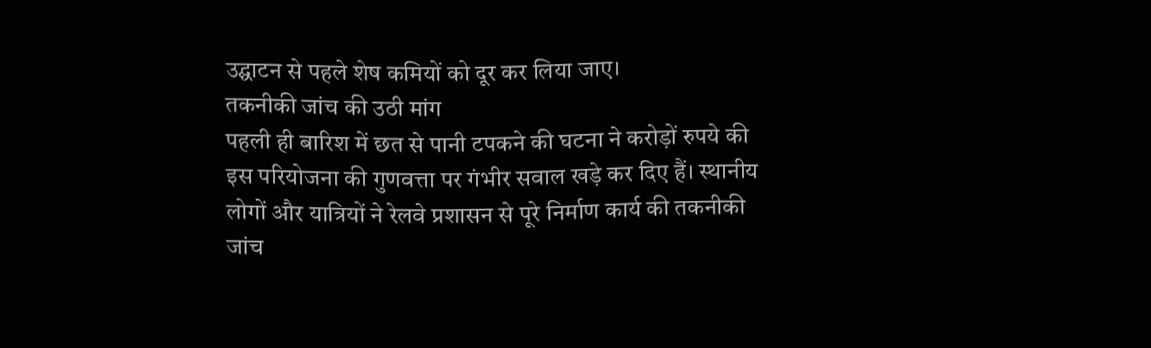उद्घाटन से पहले शेष कमियों को दूर कर लिया जाए।
तकनीकी जांच की उठी मांग
पहली ही बारिश में छत से पानी टपकने की घटना ने करोड़ों रुपये की इस परियोजना की गुणवत्ता पर गंभीर सवाल खड़े कर दिए हैं। स्थानीय लोगों और यात्रियों ने रेलवे प्रशासन से पूरे निर्माण कार्य की तकनीकी जांच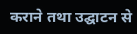कराने तथा उद्घाटन से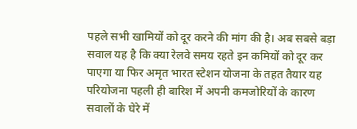पहले सभी खामियों को दूर करने की मांग की है। अब सबसे बड़ा सवाल यह है कि क्या रेलवे समय रहते इन कमियों को दूर कर पाएगा या फिर अमृत भारत स्टेशन योजना के तहत तैयार यह परियोजना पहली ही बारिश में अपनी कमजोरियों के कारण सवालों के घेरे में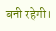बनी रहेगी।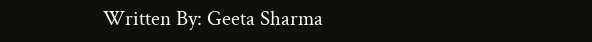Written By: Geeta Sharma